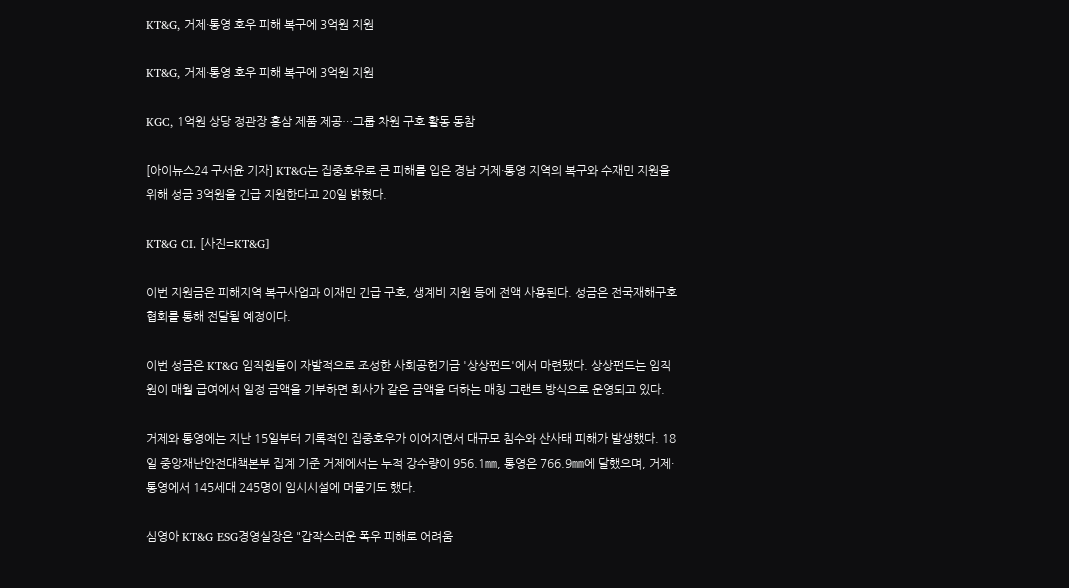KT&G, 거제·통영 호우 피해 복구에 3억원 지원

KT&G, 거제·통영 호우 피해 복구에 3억원 지원

KGC, 1억원 상당 정관장 홍삼 제품 제공…그룹 차원 구호 활동 동참

[아이뉴스24 구서윤 기자] KT&G는 집중호우로 큰 피해를 입은 경남 거제·통영 지역의 복구와 수재민 지원을 위해 성금 3억원을 긴급 지원한다고 20일 밝혔다.

KT&G CI. [사진=KT&G]

이번 지원금은 피해지역 복구사업과 이재민 긴급 구호, 생계비 지원 등에 전액 사용된다. 성금은 전국재해구호협회를 통해 전달될 예정이다.

이번 성금은 KT&G 임직원들이 자발적으로 조성한 사회공헌기금 '상상펀드'에서 마련됐다. 상상펀드는 임직원이 매월 급여에서 일정 금액을 기부하면 회사가 같은 금액을 더하는 매칭 그랜트 방식으로 운영되고 있다.

거제와 통영에는 지난 15일부터 기록적인 집중호우가 이어지면서 대규모 침수와 산사태 피해가 발생했다. 18일 중앙재난안전대책본부 집계 기준 거제에서는 누적 강수량이 956.1㎜, 통영은 766.9㎜에 달했으며, 거제·통영에서 145세대 245명이 임시시설에 머물기도 했다.

심영아 KT&G ESG경영실장은 "갑작스러운 폭우 피해로 어려움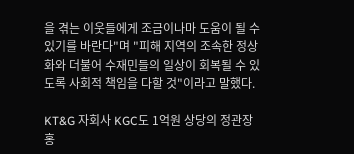을 겪는 이웃들에게 조금이나마 도움이 될 수 있기를 바란다"며 "피해 지역의 조속한 정상화와 더불어 수재민들의 일상이 회복될 수 있도록 사회적 책임을 다할 것"이라고 말했다.

KT&G 자회사 KGC도 1억원 상당의 정관장 홍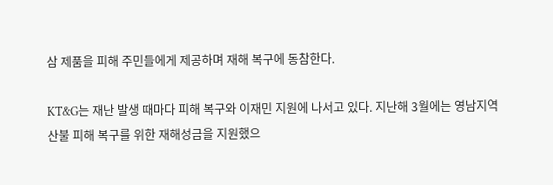삼 제품을 피해 주민들에게 제공하며 재해 복구에 동참한다.

KT&G는 재난 발생 때마다 피해 복구와 이재민 지원에 나서고 있다. 지난해 3월에는 영남지역 산불 피해 복구를 위한 재해성금을 지원했으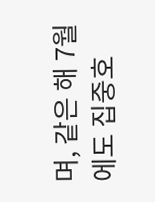며, 같은 해 7월에도 집중호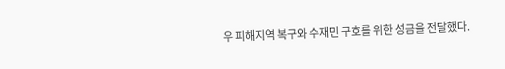우 피해지역 복구와 수재민 구호를 위한 성금을 전달했다.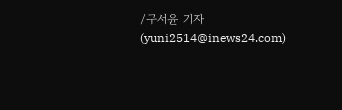/구서윤 기자(yuni2514@inews24.com)